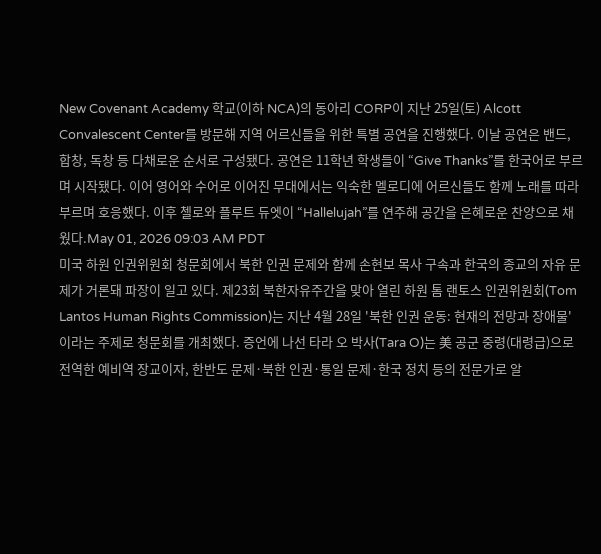New Covenant Academy 학교(이하 NCA)의 동아리 CORP이 지난 25일(토) Alcott Convalescent Center를 방문해 지역 어르신들을 위한 특별 공연을 진행했다. 이날 공연은 밴드, 합창, 독창 등 다채로운 순서로 구성됐다. 공연은 11학년 학생들이 “Give Thanks”를 한국어로 부르며 시작됐다. 이어 영어와 수어로 이어진 무대에서는 익숙한 멜로디에 어르신들도 함께 노래를 따라 부르며 호응했다. 이후 첼로와 플루트 듀엣이 “Hallelujah”를 연주해 공간을 은혜로운 찬양으로 채웠다.May 01, 2026 09:03 AM PDT
미국 하원 인권위원회 청문회에서 북한 인권 문제와 함께 손현보 목사 구속과 한국의 종교의 자유 문제가 거론돼 파장이 일고 있다. 제23회 북한자유주간을 맞아 열린 하원 톰 랜토스 인권위원회(Tom Lantos Human Rights Commission)는 지난 4월 28일 '북한 인권 운동: 현재의 전망과 장애물'이라는 주제로 청문회를 개최했다. 증언에 나선 타라 오 박사(Tara O)는 美 공군 중령(대령급)으로 전역한 예비역 장교이자, 한반도 문제·북한 인권·통일 문제·한국 정치 등의 전문가로 알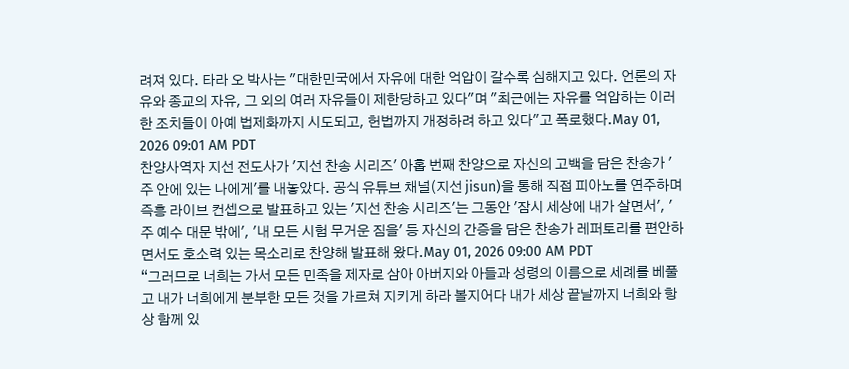려져 있다. 타라 오 박사는 "대한민국에서 자유에 대한 억압이 갈수록 심해지고 있다. 언론의 자유와 종교의 자유, 그 외의 여러 자유들이 제한당하고 있다"며 "최근에는 자유를 억압하는 이러한 조치들이 아예 법제화까지 시도되고, 헌법까지 개정하려 하고 있다"고 폭로했다.May 01, 2026 09:01 AM PDT
찬양사역자 지선 전도사가 '지선 찬송 시리즈' 아홉 번째 찬양으로 자신의 고백을 담은 찬송가 '주 안에 있는 나에게'를 내놓았다. 공식 유튜브 채널(지선 jisun)을 통해 직접 피아노를 연주하며 즉흥 라이브 컨셉으로 발표하고 있는 '지선 찬송 시리즈'는 그동안 '잠시 세상에 내가 살면서', '주 예수 대문 밖에', '내 모든 시험 무거운 짐을' 등 자신의 간증을 담은 찬송가 레퍼토리를 편안하면서도 호소력 있는 목소리로 찬양해 발표해 왔다.May 01, 2026 09:00 AM PDT
“그러므로 너희는 가서 모든 민족을 제자로 삼아 아버지와 아들과 성령의 이름으로 세례를 베풀고 내가 너희에게 분부한 모든 것을 가르쳐 지키게 하라 볼지어다 내가 세상 끝날까지 너희와 항상 함께 있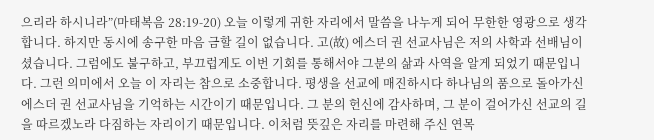으리라 하시니라”(마태복음 28:19-20) 오늘 이렇게 귀한 자리에서 말씀을 나누게 되어 무한한 영광으로 생각합니다. 하지만 동시에 송구한 마음 금할 길이 없습니다. 고(故) 에스더 권 선교사님은 저의 사학과 선배님이셨습니다. 그럼에도 불구하고, 부끄럽게도 이번 기회를 통해서야 그분의 삶과 사역을 알게 되었기 때문입니다. 그런 의미에서 오늘 이 자리는 참으로 소중합니다. 평생을 선교에 매진하시다 하나님의 품으로 돌아가신 에스더 권 선교사님을 기억하는 시간이기 때문입니다. 그 분의 헌신에 감사하며, 그 분이 걸어가신 선교의 길을 따르겠노라 다짐하는 자리이기 때문입니다. 이처럼 뜻깊은 자리를 마련해 주신 연목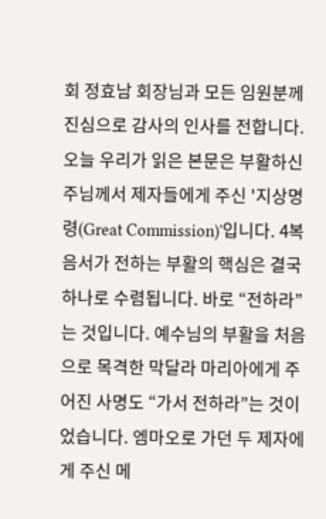회 정효남 회장님과 모든 임원분께 진심으로 감사의 인사를 전합니다. 오늘 우리가 읽은 본문은 부활하신 주님께서 제자들에게 주신 '지상명령(Great Commission)'입니다. 4복음서가 전하는 부활의 핵심은 결국 하나로 수렴됩니다. 바로 “전하라”는 것입니다. 예수님의 부활을 처음으로 목격한 막달라 마리아에게 주어진 사명도 “가서 전하라”는 것이었습니다. 엠마오로 가던 두 제자에게 주신 메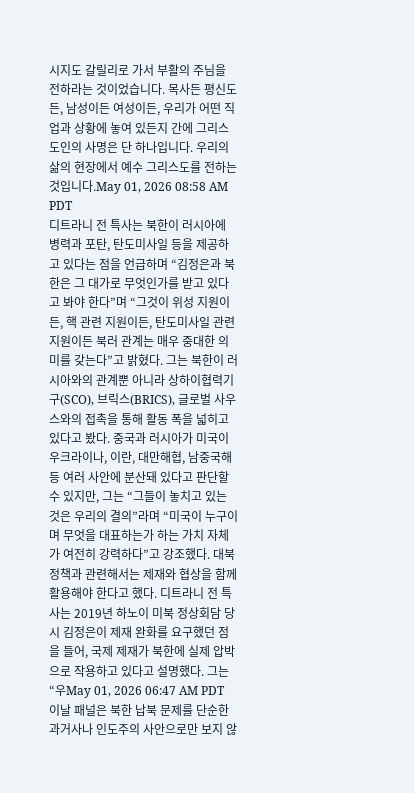시지도 갈릴리로 가서 부활의 주님을 전하라는 것이었습니다. 목사든 평신도든, 남성이든 여성이든, 우리가 어떤 직업과 상황에 놓여 있든지 간에 그리스도인의 사명은 단 하나입니다. 우리의 삶의 현장에서 예수 그리스도를 전하는 것입니다.May 01, 2026 08:58 AM PDT
디트라니 전 특사는 북한이 러시아에 병력과 포탄, 탄도미사일 등을 제공하고 있다는 점을 언급하며 “김정은과 북한은 그 대가로 무엇인가를 받고 있다고 봐야 한다”며 “그것이 위성 지원이든, 핵 관련 지원이든, 탄도미사일 관련 지원이든 북러 관계는 매우 중대한 의미를 갖는다”고 밝혔다. 그는 북한이 러시아와의 관계뿐 아니라 상하이협력기구(SCO), 브릭스(BRICS), 글로벌 사우스와의 접촉을 통해 활동 폭을 넓히고 있다고 봤다. 중국과 러시아가 미국이 우크라이나, 이란, 대만해협, 남중국해 등 여러 사안에 분산돼 있다고 판단할 수 있지만, 그는 “그들이 놓치고 있는 것은 우리의 결의”라며 “미국이 누구이며 무엇을 대표하는가 하는 가치 자체가 여전히 강력하다”고 강조했다. 대북정책과 관련해서는 제재와 협상을 함께 활용해야 한다고 했다. 디트라니 전 특사는 2019년 하노이 미북 정상회담 당시 김정은이 제재 완화를 요구했던 점을 들어, 국제 제재가 북한에 실제 압박으로 작용하고 있다고 설명했다. 그는 “우May 01, 2026 06:47 AM PDT
이날 패널은 북한 납북 문제를 단순한 과거사나 인도주의 사안으로만 보지 않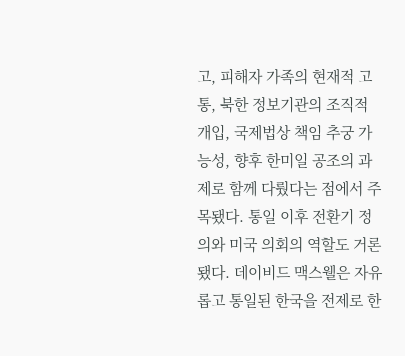고, 피해자 가족의 현재적 고통, 북한 정보기관의 조직적 개입, 국제법상 책임 추궁 가능성, 향후 한미일 공조의 과제로 함께 다뤘다는 점에서 주목됐다. 통일 이후 전환기 정의와 미국 의회의 역할도 거론됐다. 데이비드 맥스웰은 자유롭고 통일된 한국을 전제로 한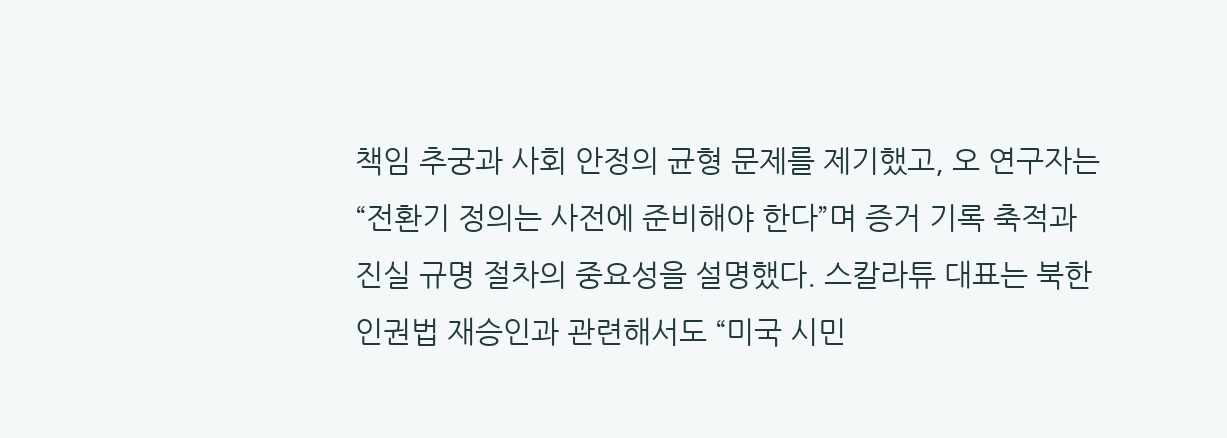책임 추궁과 사회 안정의 균형 문제를 제기했고, 오 연구자는 “전환기 정의는 사전에 준비해야 한다”며 증거 기록 축적과 진실 규명 절차의 중요성을 설명했다. 스칼라튜 대표는 북한인권법 재승인과 관련해서도 “미국 시민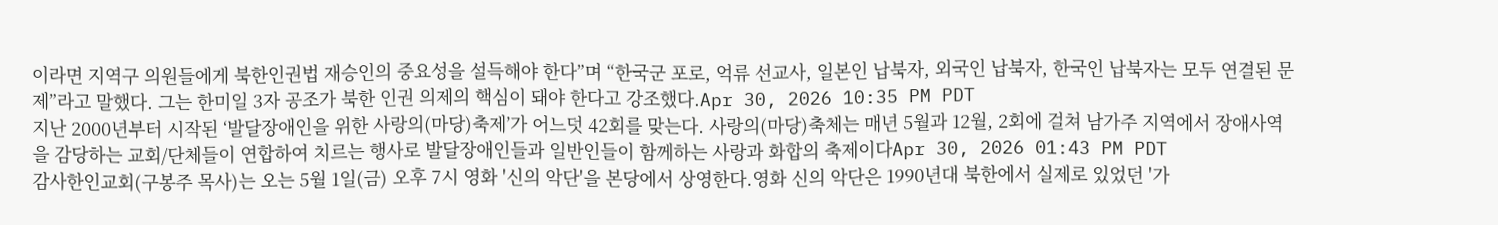이라면 지역구 의원들에게 북한인권법 재승인의 중요성을 설득해야 한다”며 “한국군 포로, 억류 선교사, 일본인 납북자, 외국인 납북자, 한국인 납북자는 모두 연결된 문제”라고 말했다. 그는 한미일 3자 공조가 북한 인권 의제의 핵심이 돼야 한다고 강조했다.Apr 30, 2026 10:35 PM PDT
지난 2000년부터 시작된 ‘발달장애인을 위한 사랑의(마당)축제’가 어느덧 42회를 맞는다. 사랑의(마당)축체는 매년 5월과 12월, 2회에 걸쳐 남가주 지역에서 장애사역을 감당하는 교회/단체들이 연합하여 치르는 행사로 발달장애인들과 일반인들이 함께하는 사랑과 화합의 축제이다Apr 30, 2026 01:43 PM PDT
감사한인교회(구봉주 목사)는 오는 5월 1일(금) 오후 7시 영화 '신의 악단'을 본당에서 상영한다.영화 신의 악단은 1990년대 북한에서 실제로 있었던 '가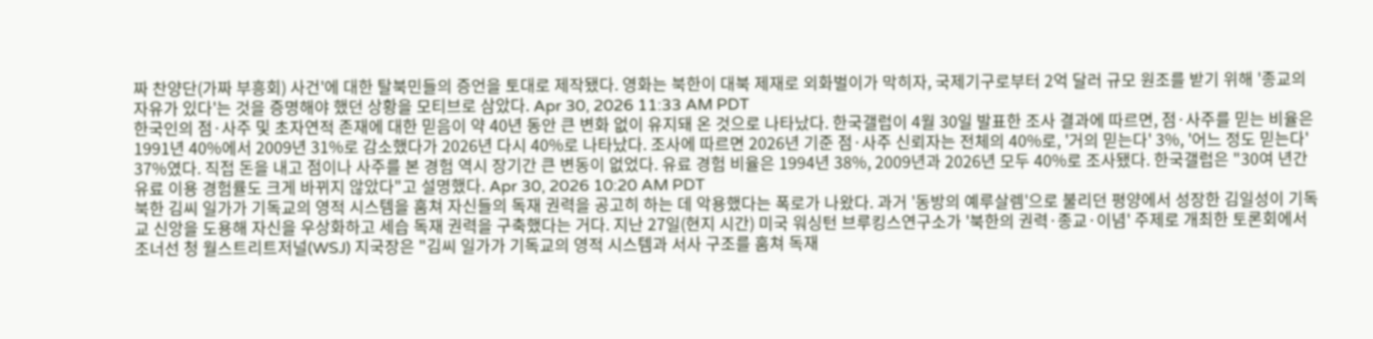짜 찬양단(가짜 부흥회) 사건'에 대한 탈북민들의 증언을 토대로 제작됐다. 영화는 북한이 대북 제재로 외화벌이가 막히자, 국제기구로부터 2억 달러 규모 원조를 받기 위해 '종교의 자유가 있다'는 것을 증명해야 했던 상황을 모티브로 삼았다. Apr 30, 2026 11:33 AM PDT
한국인의 점·사주 및 초자연적 존재에 대한 믿음이 약 40년 동안 큰 변화 없이 유지돼 온 것으로 나타났다. 한국갤럽이 4월 30일 발표한 조사 결과에 따르면, 점·사주를 믿는 비율은 1991년 40%에서 2009년 31%로 감소했다가 2026년 다시 40%로 나타났다. 조사에 따르면 2026년 기준 점·사주 신뢰자는 전체의 40%로, '거의 믿는다' 3%, '어느 정도 믿는다' 37%였다. 직접 돈을 내고 점이나 사주를 본 경험 역시 장기간 큰 변동이 없었다. 유료 경험 비율은 1994년 38%, 2009년과 2026년 모두 40%로 조사됐다. 한국갤럽은 "30여 년간 유료 이용 경험률도 크게 바뀌지 않았다"고 설명했다. Apr 30, 2026 10:20 AM PDT
북한 김씨 일가가 기독교의 영적 시스템을 훔쳐 자신들의 독재 권력을 공고히 하는 데 악용했다는 폭로가 나왔다. 과거 '동방의 예루살렘'으로 불리던 평양에서 성장한 김일성이 기독교 신앙을 도용해 자신을 우상화하고 세습 독재 권력을 구축했다는 거다. 지난 27일(현지 시간) 미국 워싱턴 브루킹스연구소가 '북한의 권력·종교·이념' 주제로 개최한 토론회에서 조너선 청 월스트리트저널(WSJ) 지국장은 "김씨 일가가 기독교의 영적 시스템과 서사 구조를 훔쳐 독재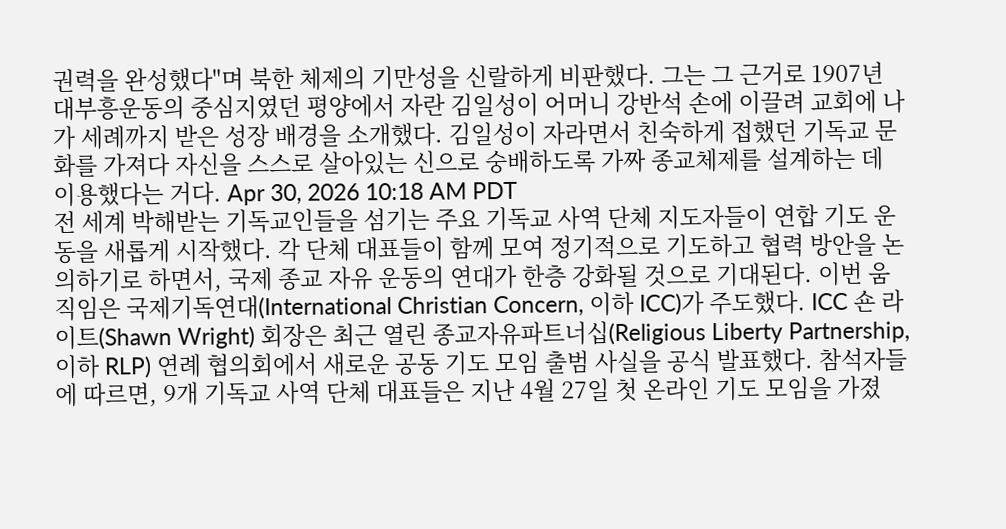권력을 완성했다"며 북한 체제의 기만성을 신랄하게 비판했다. 그는 그 근거로 1907년 대부흥운동의 중심지였던 평양에서 자란 김일성이 어머니 강반석 손에 이끌려 교회에 나가 세례까지 받은 성장 배경을 소개했다. 김일성이 자라면서 친숙하게 접했던 기독교 문화를 가져다 자신을 스스로 살아있는 신으로 숭배하도록 가짜 종교체제를 설계하는 데 이용했다는 거다. Apr 30, 2026 10:18 AM PDT
전 세계 박해받는 기독교인들을 섬기는 주요 기독교 사역 단체 지도자들이 연합 기도 운동을 새롭게 시작했다. 각 단체 대표들이 함께 모여 정기적으로 기도하고 협력 방안을 논의하기로 하면서, 국제 종교 자유 운동의 연대가 한층 강화될 것으로 기대된다. 이번 움직임은 국제기독연대(International Christian Concern, 이하 ICC)가 주도했다. ICC 숀 라이트(Shawn Wright) 회장은 최근 열린 종교자유파트너십(Religious Liberty Partnership, 이하 RLP) 연례 협의회에서 새로운 공동 기도 모임 출범 사실을 공식 발표했다. 참석자들에 따르면, 9개 기독교 사역 단체 대표들은 지난 4월 27일 첫 온라인 기도 모임을 가졌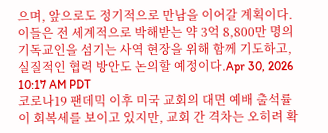으며, 앞으로도 정기적으로 만남을 이어갈 계획이다. 이들은 전 세계적으로 박해받는 약 3억 8,800만 명의 기독교인을 섬기는 사역 현장을 위해 함께 기도하고, 실질적인 협력 방안도 논의할 예정이다.Apr 30, 2026 10:17 AM PDT
코로나19 팬데믹 이후 미국 교회의 대면 예배 출석률이 회복세를 보이고 있지만, 교회 간 격차는 오히려 확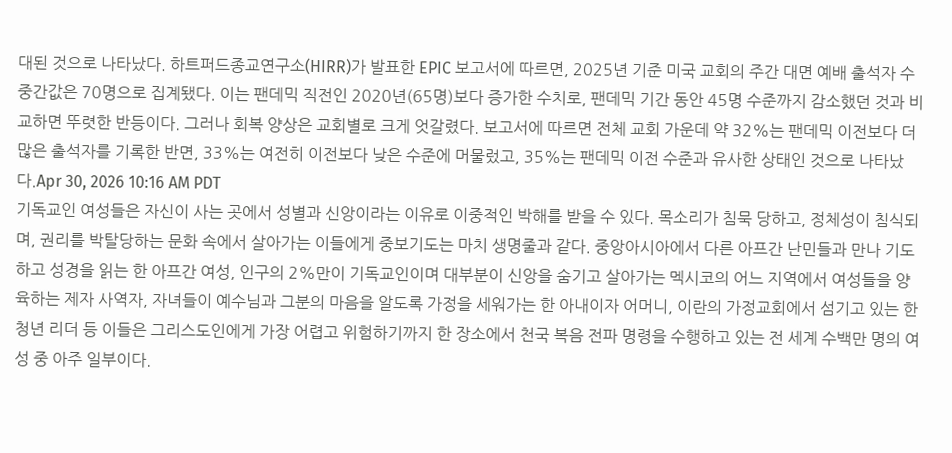대된 것으로 나타났다. 하트퍼드종교연구소(HIRR)가 발표한 EPIC 보고서에 따르면, 2025년 기준 미국 교회의 주간 대면 예배 출석자 수 중간값은 70명으로 집계됐다. 이는 팬데믹 직전인 2020년(65명)보다 증가한 수치로, 팬데믹 기간 동안 45명 수준까지 감소했던 것과 비교하면 뚜렷한 반등이다. 그러나 회복 양상은 교회별로 크게 엇갈렸다. 보고서에 따르면 전체 교회 가운데 약 32%는 팬데믹 이전보다 더 많은 출석자를 기록한 반면, 33%는 여전히 이전보다 낮은 수준에 머물렀고, 35%는 팬데믹 이전 수준과 유사한 상태인 것으로 나타났다.Apr 30, 2026 10:16 AM PDT
기독교인 여성들은 자신이 사는 곳에서 성별과 신앙이라는 이유로 이중적인 박해를 받을 수 있다. 목소리가 침묵 당하고, 정체성이 침식되며, 권리를 박탈당하는 문화 속에서 살아가는 이들에게 중보기도는 마치 생명줄과 같다. 중앙아시아에서 다른 아프간 난민들과 만나 기도하고 성경을 읽는 한 아프간 여성, 인구의 2%만이 기독교인이며 대부분이 신앙을 숨기고 살아가는 멕시코의 어느 지역에서 여성들을 양육하는 제자 사역자, 자녀들이 예수님과 그분의 마음을 알도록 가정을 세워가는 한 아내이자 어머니, 이란의 가정교회에서 섬기고 있는 한 청년 리더 등 이들은 그리스도인에게 가장 어렵고 위험하기까지 한 장소에서 천국 복음 전파 명령을 수행하고 있는 전 세계 수백만 명의 여성 중 아주 일부이다.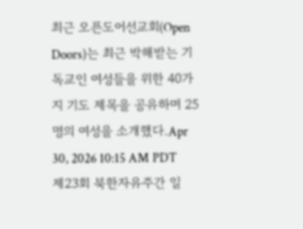최근 오픈도어선교회(Open Doors)는 최근 박해받는 기독교인 여성들을 위한 40가지 기도 제목을 공유하며 25명의 여성을 소개했다.Apr 30, 2026 10:15 AM PDT
제23회 북한자유주간 일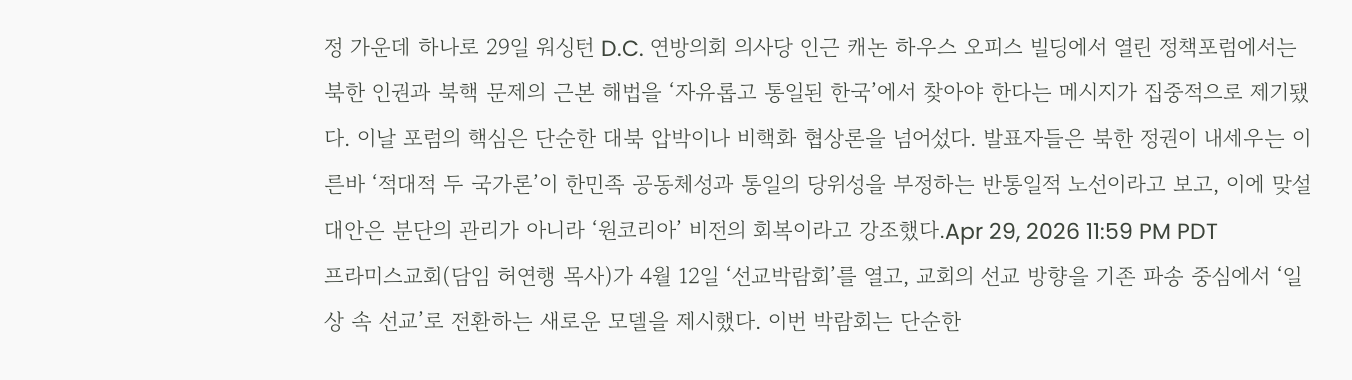정 가운데 하나로 29일 워싱턴 D.C. 연방의회 의사당 인근 캐논 하우스 오피스 빌딩에서 열린 정책포럼에서는 북한 인권과 북핵 문제의 근본 해법을 ‘자유롭고 통일된 한국’에서 찾아야 한다는 메시지가 집중적으로 제기됐다. 이날 포럼의 핵심은 단순한 대북 압박이나 비핵화 협상론을 넘어섰다. 발표자들은 북한 정권이 내세우는 이른바 ‘적대적 두 국가론’이 한민족 공동체성과 통일의 당위성을 부정하는 반통일적 노선이라고 보고, 이에 맞설 대안은 분단의 관리가 아니라 ‘원코리아’ 비전의 회복이라고 강조했다.Apr 29, 2026 11:59 PM PDT
프라미스교회(담임 허연행 목사)가 4월 12일 ‘선교박람회’를 열고, 교회의 선교 방향을 기존 파송 중심에서 ‘일상 속 선교’로 전환하는 새로운 모델을 제시했다. 이번 박람회는 단순한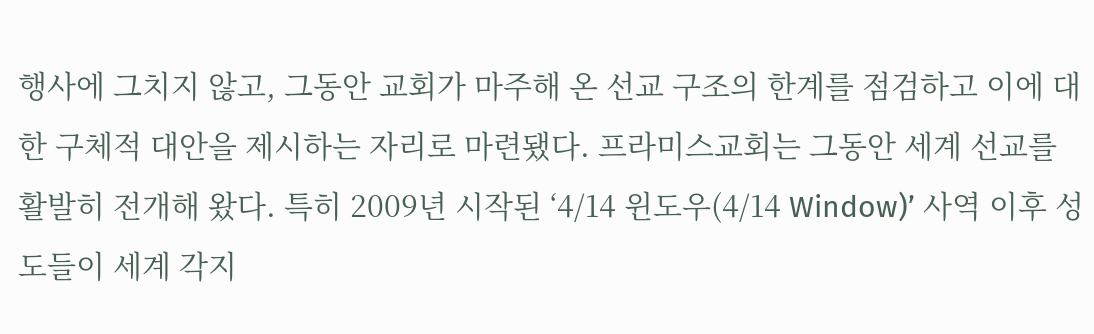행사에 그치지 않고, 그동안 교회가 마주해 온 선교 구조의 한계를 점검하고 이에 대한 구체적 대안을 제시하는 자리로 마련됐다. 프라미스교회는 그동안 세계 선교를 활발히 전개해 왔다. 특히 2009년 시작된 ‘4/14 윈도우(4/14 Window)’ 사역 이후 성도들이 세계 각지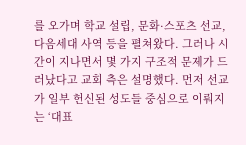를 오가며 학교 설립, 문화·스포츠 선교, 다음세대 사역 등을 펼쳐왔다. 그러나 시간이 지나면서 몇 가지 구조적 문제가 드러났다고 교회 측은 설명했다. 먼저 선교가 일부 헌신된 성도들 중심으로 이뤄지는 ‘대표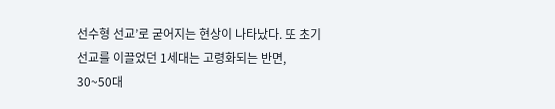선수형 선교’로 굳어지는 현상이 나타났다. 또 초기 선교를 이끌었던 1세대는 고령화되는 반면, 30~50대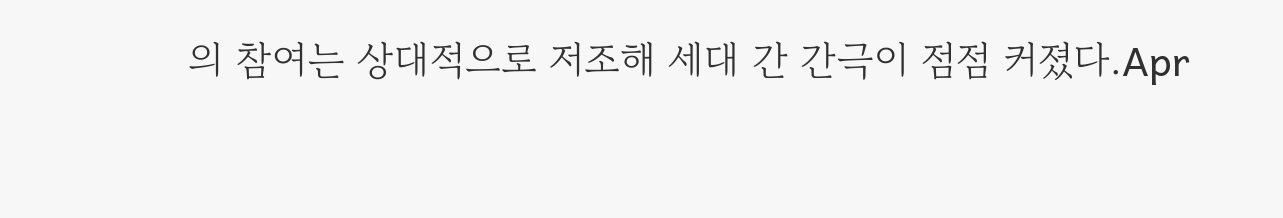의 참여는 상대적으로 저조해 세대 간 간극이 점점 커졌다.Apr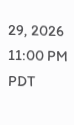29, 2026 11:00 PM PDT